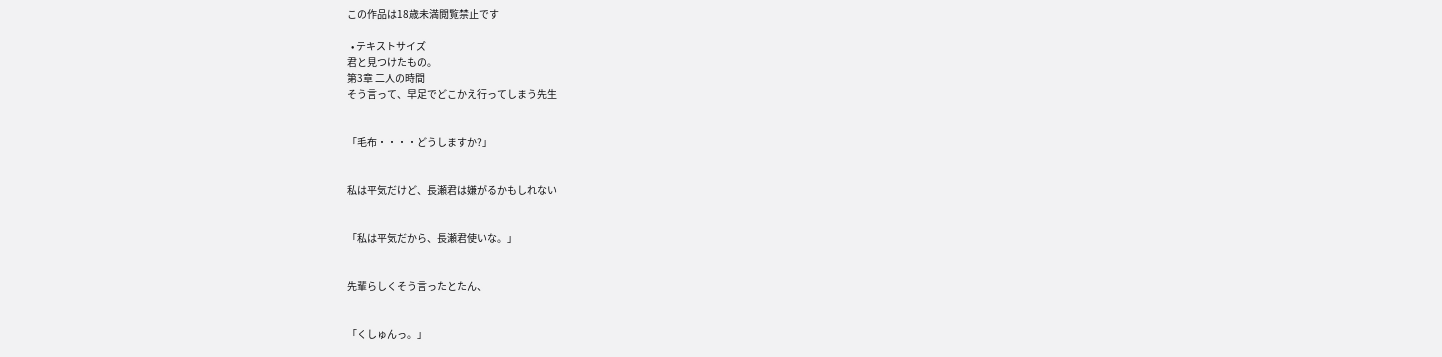この作品は18歳未満閲覧禁止です

  • テキストサイズ
君と見つけたもの。
第3章 二人の時間
そう言って、早足でどこかえ行ってしまう先生


「毛布・・・・どうしますか?」


私は平気だけど、長瀬君は嫌がるかもしれない


「私は平気だから、長瀬君使いな。」


先輩らしくそう言ったとたん、


「くしゅんっ。」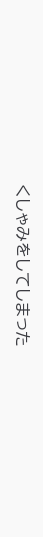くしゃみをしてしまった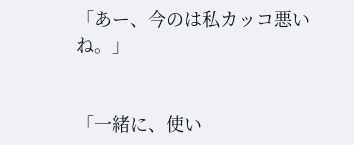「あー、今のは私カッコ悪いね。」


「一緒に、使い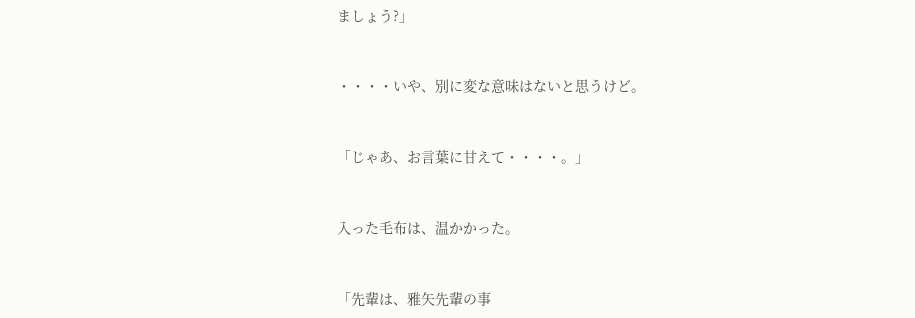ましょう?」


・・・・いや、別に変な意味はないと思うけど。


「じゃあ、お言葉に甘えて・・・・。」


入った毛布は、温かかった。


「先輩は、雅矢先輩の事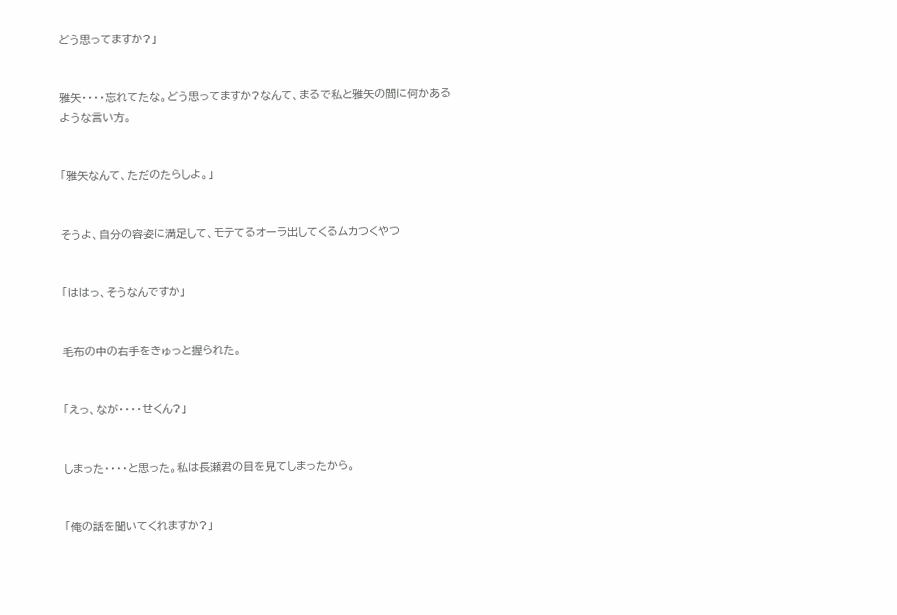どう思ってますか?」


雅矢・・・・忘れてたな。どう思ってますか?なんて、まるで私と雅矢の間に何かあるような言い方。


「雅矢なんて、ただのたらしよ。」


そうよ、自分の容姿に満足して、モテてるオーラ出してくるムカつくやつ


「ははっ、そうなんですか」


毛布の中の右手をきゅっと握られた。


「えっ、なが・・・・せくん?」


しまった・・・・と思った。私は長瀬君の目を見てしまったから。


「俺の話を聞いてくれますか?」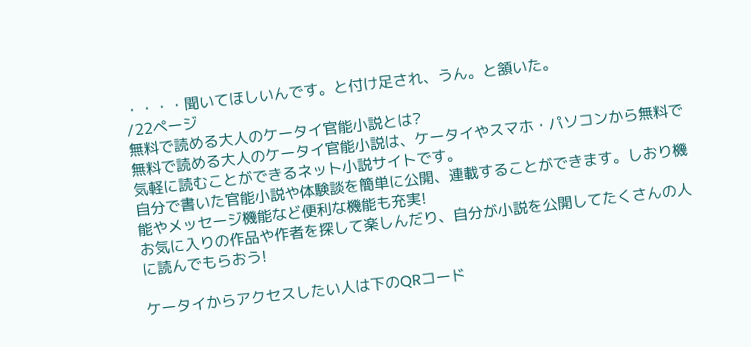・・・・聞いてほしいんです。と付け足され、うん。と頷いた。
/22ページ
無料で読める大人のケータイ官能小説とは?
無料で読める大人のケータイ官能小説は、ケータイやスマホ・パソコンから無料で気軽に読むことができるネット小説サイトです。
自分で書いた官能小説や体験談を簡単に公開、連載することができます。しおり機能やメッセージ機能など便利な機能も充実!
お気に入りの作品や作者を探して楽しんだり、自分が小説を公開してたくさんの人に読んでもらおう!

ケータイからアクセスしたい人は下のQRコード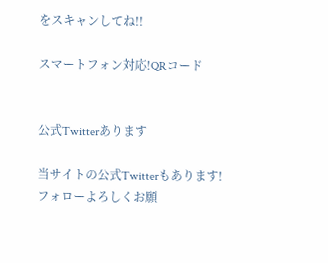をスキャンしてね!!

スマートフォン対応!QRコード


公式Twitterあります

当サイトの公式Twitterもあります!
フォローよろしくお願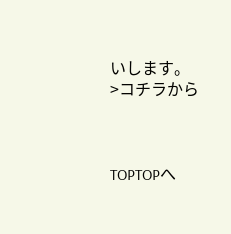いします。
>コチラから



TOPTOPへ